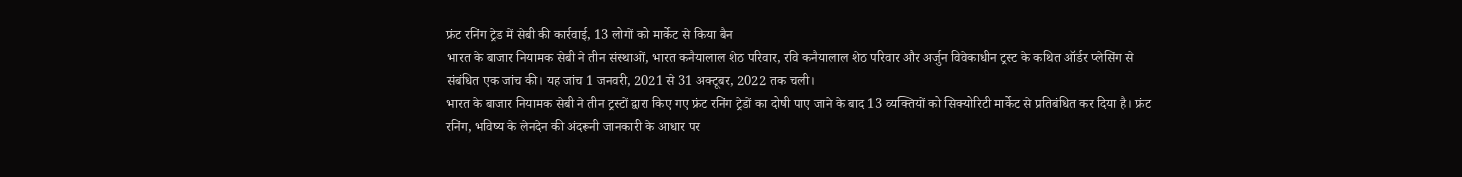फ्रंट रनिंग ट्रेड में सेबी की कार्रवाई, 13 लोगों को मार्केट से किया बैन
भारत के बाजार नियामक सेबी ने तीन संस्थाओं, भारत कनैयालाल शेठ परिवार, रवि कनैयालाल शेठ परिवार और अर्जुन विवेकाधीन ट्रस्ट के कथित ऑर्डर प्लेसिंग से संबंधित एक जांच की। यह जांच 1 जनवरी, 2021 से 31 अक्टूबर, 2022 तक चली।
भारत के बाजार नियामक सेबी ने तीन ट्रस्टों द्वारा किए गए फ्रंट रनिंग ट्रेडों का दोषी पाए जाने के बाद 13 व्यक्तियों को सिक्योरिटी मार्केट से प्रतिबंधित कर दिया है। फ्रंट रनिंग, भविष्य के लेनदेन की अंदरूनी जानकारी के आधार पर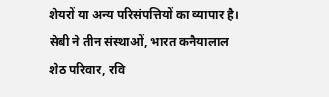शेयरों या अन्य परिसंपत्तियों का व्यापार है। सेबी ने तीन संस्थाओं, भारत कनैयालाल शेठ परिवार, रवि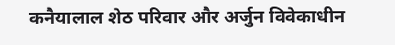कनैयालाल शेठ परिवार और अर्जुन विवेकाधीन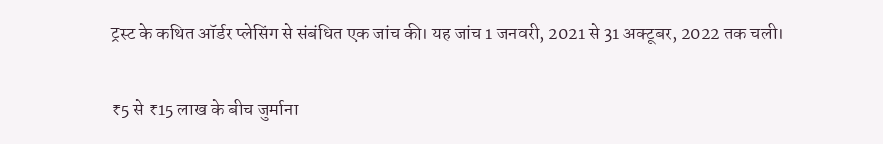ट्रस्ट के कथित ऑर्डर प्लेसिंग से संबंधित एक जांच की। यह जांच 1 जनवरी, 2021 से 31 अक्टूबर, 2022 तक चली।

₹5 से ₹15 लाख के बीच जुर्माना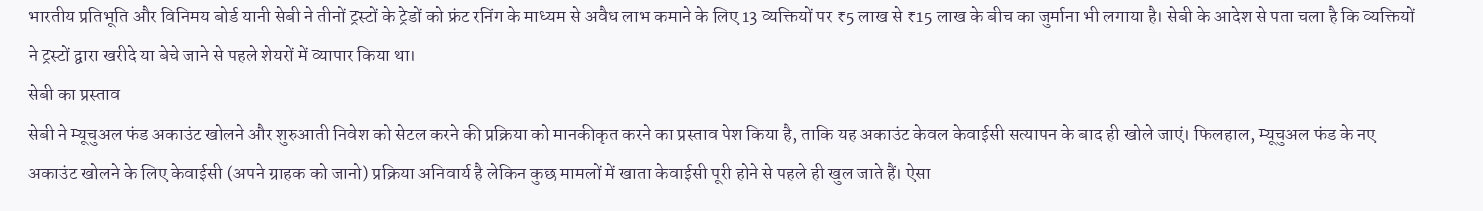भारतीय प्रतिभूति और विनिमय बोर्ड यानी सेबी ने तीनों ट्रस्टों के ट्रेडों को फ्रंट रनिंग के माध्यम से अवैध लाभ कमाने के लिए 13 व्यक्तियों पर ₹5 लाख से ₹15 लाख के बीच का जुर्माना भी लगाया है। सेबी के आदेश से पता चला है कि व्यक्तियों ने ट्रस्टों द्वारा खरीदे या बेचे जाने से पहले शेयरों में व्यापार किया था।
सेबी का प्रस्ताव
सेबी ने म्यूचुअल फंड अकाउंट खोलने और शुरुआती निवेश को सेटल करने की प्रक्रिया को मानकीकृत करने का प्रस्ताव पेश किया है, ताकि यह अकाउंट केवल केवाईसी सत्यापन के बाद ही खोले जाएं। फिलहाल, म्यूचुअल फंड के नए अकाउंट खोलने के लिए केवाईसी (अपने ग्राहक को जानो) प्रक्रिया अनिवार्य है लेकिन कुछ मामलों में खाता केवाईसी पूरी होने से पहले ही खुल जाते हैं। ऐसा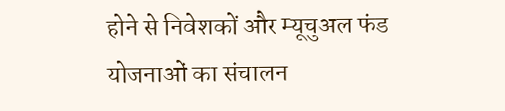होने से निवेशकों और म्यूचुअल फंड योजनाओं का संचालन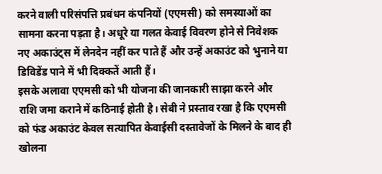करने वाली परिसंपत्ति प्रबंधन कंपनियों (एएमसी) को समस्याओं का सामना करना पड़ता है। अधूरे या गलत केवाई विवरण होने से निवेशक नए अकाउंट्स में लेनदेन नहीं कर पाते हैं और उन्हें अकाउंट को भुनाने या डिविडेंड पाने में भी दिक्कतें आती हैं।
इसके अलावा एएमसी को भी योजना की जानकारी साझा करने और राशि जमा कराने में कठिनाई होती है। सेबी ने प्रस्ताव रखा है कि एएमसी को फंड अकाउंट केवल सत्यापित केवाईसी दस्तावेजों के मिलने के बाद ही खोलना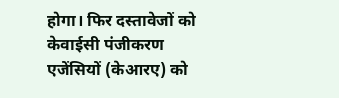होगा। फिर दस्तावेजों को केवाईसी पंजीकरण एजेंसियों (केआरए) को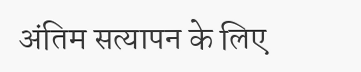अंतिम सत्यापन के लिए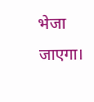भेजा जाएगा।